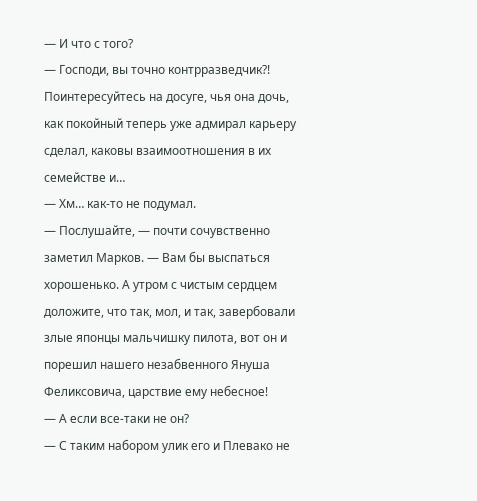— И что с того?
— Господи, вы точно контрразведчик?! Поинтересуйтесь на досуге, чья она дочь, как покойный теперь уже адмирал карьеру сделал, каковы взаимоотношения в их семействе и…
— Хм… как-то не подумал.
— Послушайте, — почти сочувственно заметил Марков. — Вам бы выспаться хорошенько. А утром с чистым сердцем доложите, что так, мол, и так, завербовали злые японцы мальчишку пилота, вот он и порешил нашего незабвенного Януша Феликсовича, царствие ему небесное!
— А если все-таки не он?
— С таким набором улик его и Плевако не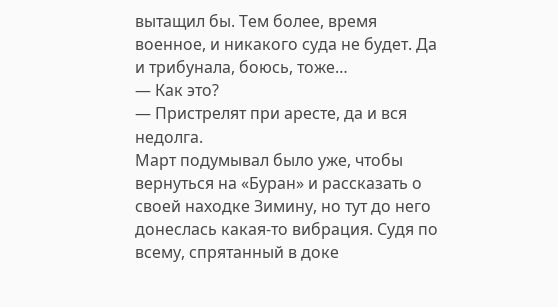вытащил бы. Тем более, время военное, и никакого суда не будет. Да и трибунала, боюсь, тоже…
— Как это?
— Пристрелят при аресте, да и вся недолга.
Март подумывал было уже, чтобы вернуться на «Буран» и рассказать о своей находке Зимину, но тут до него донеслась какая-то вибрация. Судя по всему, спрятанный в доке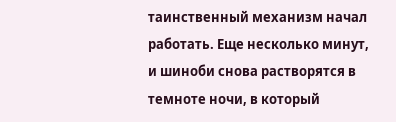таинственный механизм начал работать. Еще несколько минут, и шиноби снова растворятся в темноте ночи, в который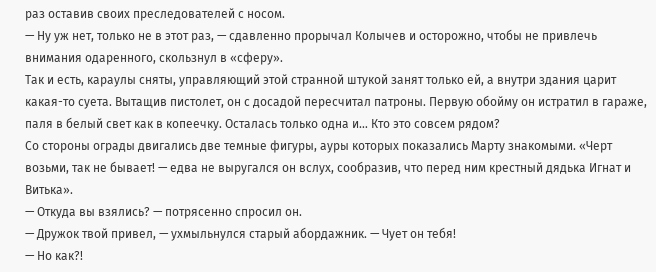раз оставив своих преследователей с носом.
— Ну уж нет, только не в этот раз, — сдавленно прорычал Колычев и осторожно, чтобы не привлечь внимания одаренного, скользнул в «сферу».
Так и есть, караулы сняты, управляющий этой странной штукой занят только ей, а внутри здания царит какая-то суета. Вытащив пистолет, он с досадой пересчитал патроны. Первую обойму он истратил в гараже, паля в белый свет как в копеечку. Осталась только одна и… Кто это совсем рядом?
Со стороны ограды двигались две темные фигуры, ауры которых показались Марту знакомыми. «Черт возьми, так не бывает! — едва не выругался он вслух, сообразив, что перед ним крестный дядька Игнат и Витька».
— Откуда вы взялись? — потрясенно спросил он.
— Дружок твой привел, — ухмыльнулся старый абордажник. — Чует он тебя!
— Но как?!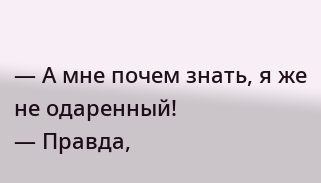— А мне почем знать, я же не одаренный!
— Правда,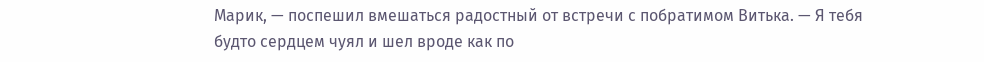Марик, — поспешил вмешаться радостный от встречи с побратимом Витька. — Я тебя будто сердцем чуял и шел вроде как по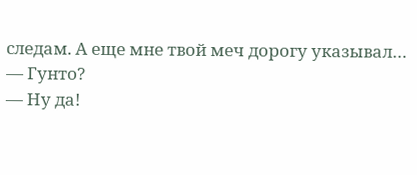следам. А еще мне твой меч дорогу указывал…
— Гунто?
— Ну да!